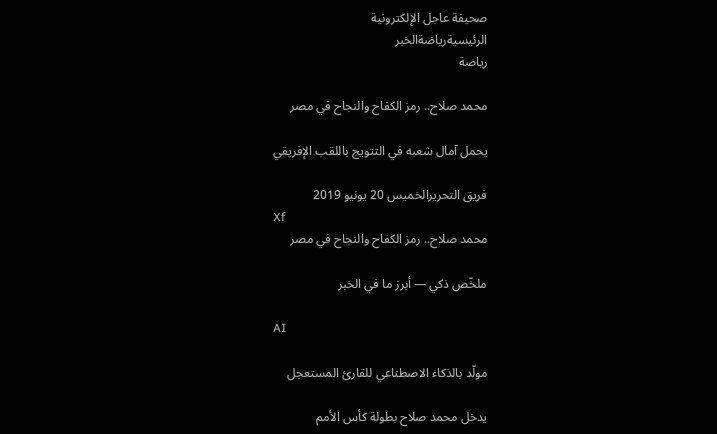صحيفة عاجل الإلكترونية
الرئيسيةرياضةالخبر
رياضة

محمد صلاح.. رمز الكفاح والنجاح في مصر

يحمل آمال شعبه في التتويج باللقب الإفريقي

فريق التحريرالخميس 20 يونيو 2019
Xf
محمد صلاح.. رمز الكفاح والنجاح في مصر

ملخّص ذكي — أبرز ما في الخبر

AI

مولّد بالذكاء الاصطناعي للقارئ المستعجل

يدخل محمد صلاح بطولة كأس الأمم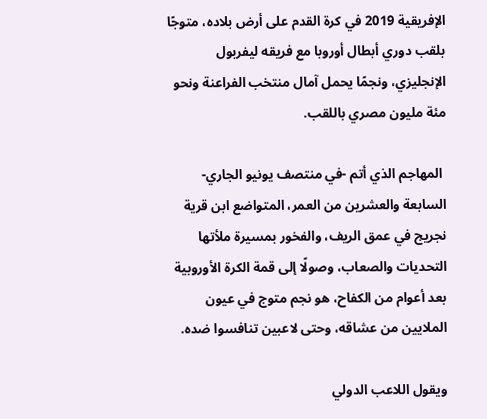الإفريقية 2019 في كرة القدم على أرض بلاده، متوجًا بلقب دوري أبطال أوروبا مع فريقه ليفربول الإنجليزي، ونجمًا يحمل آمال منتخب الفراعنة ونحو مئة مليون مصري باللقب.

 المهاجم الذي أتم -في منتصف يونيو الجاري- السابعة والعشرين من العمر، المتواضع ابن قرية نجريج في عمق الريف، والفخور بمسيرة ملأتها التحديات والصعاب، وصولًا إلى قمة الكرة الأوروبية بعد أعوام من الكفاح، هو نجم متوج في عيون الملايين من عشاقه، وحتى لاعبين تنافسوا ضده.

ويقول اللاعب الدولي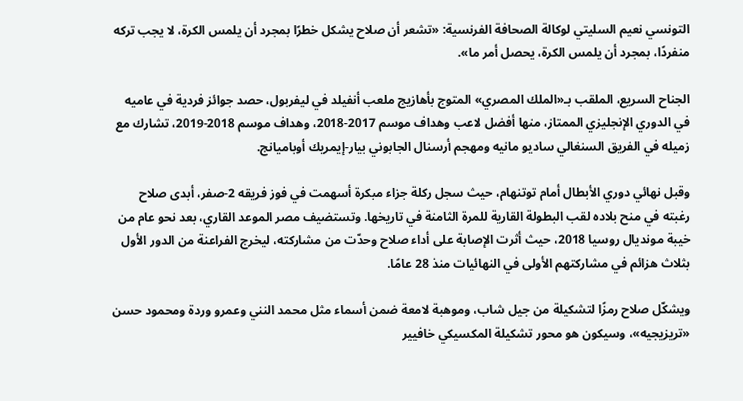التونسي نعيم السليتي لوكالة الصحافة الفرنسية: «تشعر أن صلاح يشكل خطرًا بمجرد أن يلمس الكرة، لا يجب تركه منفردًا، بمجرد أن يلمس الكرة، يحصل أمر ما».

الجناح السريع، الملقب بـ«الملك المصري» المتوج بأهازيج ملعب أنفيلد في ليفربول، حصد جوائز فردية في عاميه في الدوري الإنجليزي الممتاز، منها أفضل لاعب وهداف موسم 2017-2018، وهداف موسم 2018-2019، تشارك مع زميله في الفريق السنغالي ساديو مانيه ومهجم أرسنال الجابوني بيار-إيمريك أوباميانج.

وقبل نهائي دوري الأبطال أمام توتنهام، حيث سجل ركلة جزاء مبكرة أسهمت في فوز فريقه 2-صفر، أبدى صلاح رغبته في منح بلاده لقب البطولة القارية للمرة الثامنة في تاريخها. وتستضيف مصر الموعد القاري، بعد نحو عام من خيبة مونديال روسيا 2018، حيث أثرت الإصابة على أداء صلاح وحدّت من مشاركته، ليخرج الفراعنة من الدور الأول بثلاث هزائم في مشاركتهم الأولى في النهائيات منذ 28 عامًا.

ويشكّل صلاح رمزًا لتشكيلة من جيل شاب، وموهبة لامعة ضمن أسماء مثل محمد النني وعمرو وردة ومحمود حسن «تريزيجيه»، وسيكون هو محور تشكيلة المكسيكي خافيير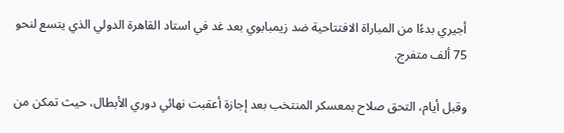أجيري بدءًا من المباراة الافتتاحية ضد زيمبابوي بعد غد في استاد القاهرة الدولي الذي يتسع لنحو 75 ألف متفرج.

وقبل أيام، التحق صلاح بمعسكر المنتخب بعد إجازة أعقبت نهائي دوري الأبطال، حيث تمكن من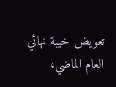تعويض خيبة نهائي العام الماضي،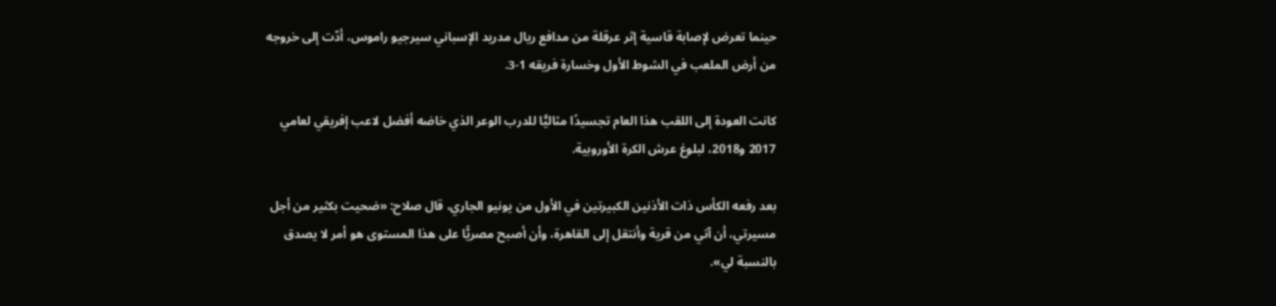حينما تعرض لإصابة قاسية إثر عرقلة من مدافع ريال مدريد الإسباني سيرجيو راموس، أدّت إلى خروجه من أرض الملعب في الشوط الأول وخسارة فريقه 1-3.

كانت العودة إلى اللقب هذا العام تجسيدًا مثاليًّا للدرب الوعر الذي خاضه أفضل لاعب إفريقي لعامي 2017 و2018، لبلوغ عرش الكرة الأوروبية.

بعد رفعه الكأس ذات الأذنين الكبيرتين في الأول من يونيو الجاري، قال صلاح: «ضحيت بكثير من أجل مسيرتي، أن آتي من قرية وأنتقل إلى القاهرة، وأن أصبح مصريًّا على هذا المستوى هو أمر لا يصدق بالنسبة لي».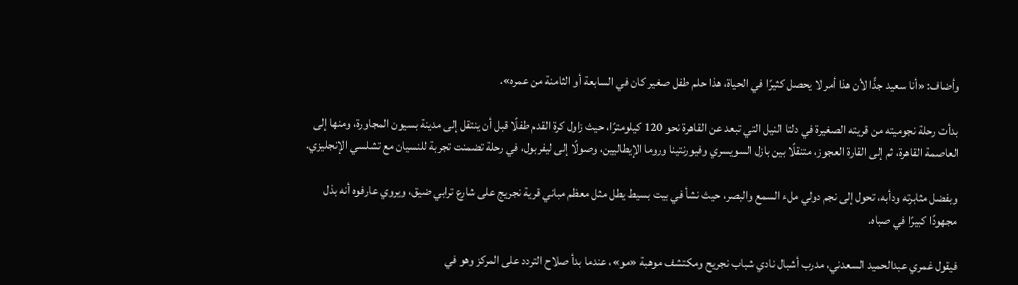وأضاف: «أنا سعيد جدًّا لأن هذا أمر لا يحصل كثيرًا في الحياة، هذا حلم طفل صغير كان في السابعة أو الثامنة من عمره».

بدأت رحلة نجوميته من قريته الصغيرة في دلتا النيل التي تبعد عن القاهرة نحو 120 كيلومترًا، حيث زاول كرة القدم طفلًا قبل أن ينتقل إلى مدينة بسيون المجاورة، ومنها إلى العاصمة القاهرة، ثم إلى القارة العجوز، متنقلًا بين بازل السويسري وفيورنتينا وروما الإيطاليين، وصولًا إلى ليفربول، في رحلة تضمنت تجربة للنسيان مع تشلسي الإنجليزي.

وبفضل مثابرته ودأبه، تحول إلى نجم دولي ملء السمع والبصر، حيث نشأ في بيت بسيط يطل مثل معظم مباني قرية نجريج على شارع ترابي ضيق، ويروي عارفوه أنه بذل مجهودًا كبيرًا في صباه.

فيقول غمري عبدالحميد السعدني، مدرب أشبال نادي شباب نجريح ومكتشف موهبة «مو»، عندما بدأ صلاح التردد على المركز وهو في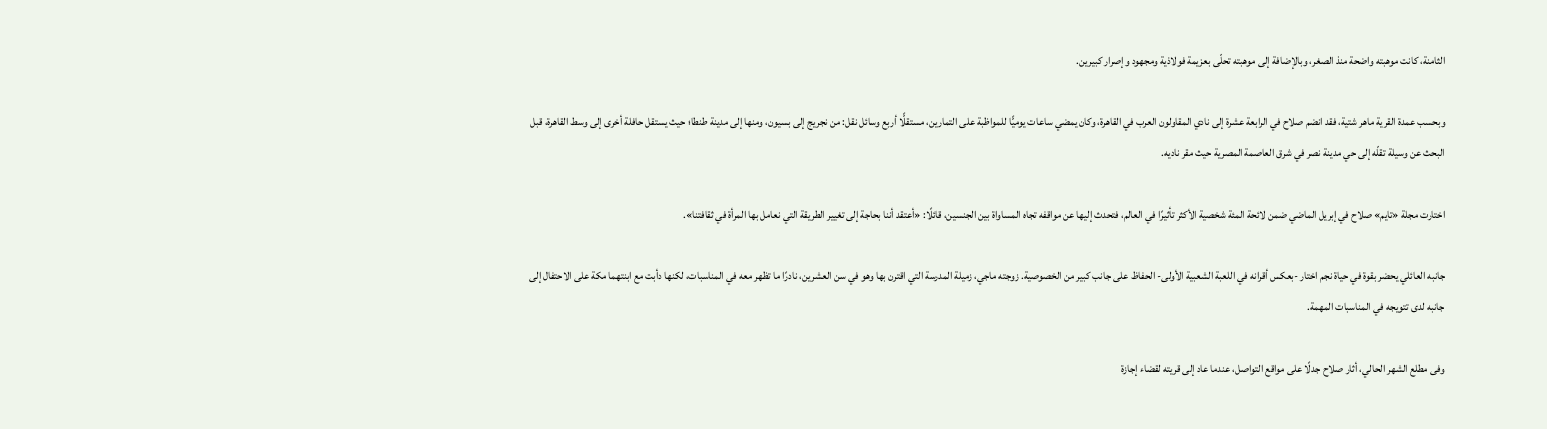الثامنة، كانت موهبته واضحة منذ الصغر، وبالإضافة إلى موهبته تحلّى بعزيمة فولاذية ومجهود وإصرار كبيرين.

وبحسب عمدة القرية ماهر شتية، فقد انضم صلاح في الرابعة عشرة إلى نادي المقاولون العرب في القاهرة، وكان يمضي ساعات يوميًّا للمواظبة على التمارين، مستقلًّا أربع وسائل نقل: من نجريج إلى بسيون، ومنها إلى مدينة طنطا؛ حيث يستقل حافلة أخرى إلى وسط القاهرة، قبل البحث عن وسيلة تقلّه إلى حي مدينة نصر في شرق العاصمة المصرية حيث مقر ناديه.

اختارت مجلة «تايم» صلاح في إبريل الماضي ضمن لائحة المئة شخصية الأكثر تأثيرًا في العالم، فتحدث إليها عن مواقفه تجاه المساواة بين الجنسين، قائلًا: «أعتقد أننا بحاجة إلى تغيير الطريقة التي نعامل بها المرأة في ثقافتنا».

جانبه العائلي يحضر بقوة في حياة نجم اختار -بعكس أقرانه في اللعبة الشعبية الأولى- الحفاظ على جانب كبير من الخصوصية. زوجته ماجي، زميلة المدرسة التي اقترن بها وهو في سن العشرين، نادرًا ما تظهر معه في المناسبات، لكنها دأبت مع ابنتهما مكة على الاحتفال إلى جانبه لدى تتويجه في المناسبات المهمة.

وفى مطلع الشهر الحالي، أثار صلاح جدلًا على مواقع التواصل، عندما عاد إلى قريته لقضاء إجازة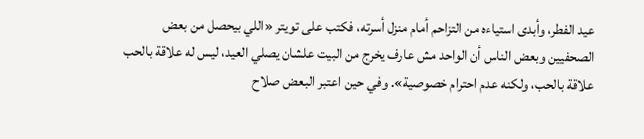عيد الفطر، وأبدى استياءه من التزاحم أمام منزل أسرته، فكتب على تويتر «اللي بيحصل من بعض الصحفيين وبعض الناس أن الواحد مش عارف يخرج من البيت علشان يصلي العيد، ليس له علاقة بالحب علاقة بالحب، ولكنه عدم احترام خصوصية». وفي حين اعتبر البعض صلاح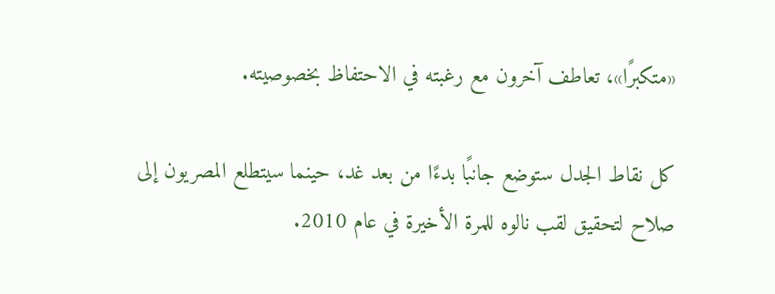«متكبرًا»، تعاطف آخرون مع رغبته في الاحتفاظ بخصوصيته.

كل نقاط الجدل ستوضع جانبًا بدءًا من بعد غد، حينما سيتطلع المصريون إلى صلاح لتحقيق لقب نالوه للمرة الأخيرة في عام 2010.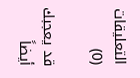التعليقات (0)

قد يعجبك أيضاً